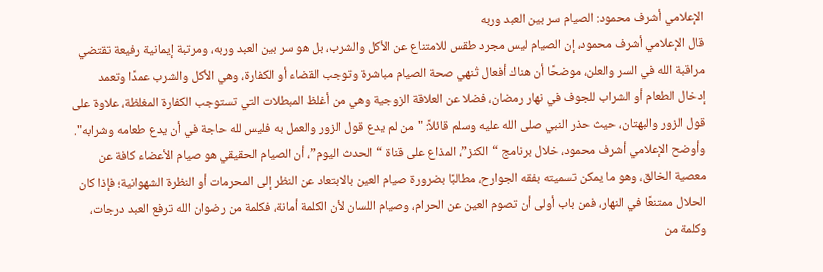الإعلامي أشرف محمود: الصيام سر بين العبد وربه
قال الإعلامي أشرف محمود، إن الصيام ليس مجرد طقس للامتناع عن الأكل والشرب، بل هو سر بين العبد وربه، ومرتبة إيمانية رفيعة تقتضي مراقبة الله في السر والعلن، موضحًا أن هناك أفعال تُنهي صحة الصيام مباشرة وتوجب القضاء أو الكفارة، وهي الأكل والشرب عمدًا وتعمد إدخال الطعام أو الشراب للجوف في نهار رمضان، فضلا عن العلاقة الزوجية وهي من أغلظ المبطلات التي تستوجب الكفارة المغلظة، علاوة على قول الزور والبهتان، حيث حذر النبي صلى الله عليه وسلم قائلاً: "من لم يدع قول الزور والعمل به فليس لله حاجة في أن يدع طعامه وشرابه".
وأوضح الإعلامي أشرف محمود، خلال برنامج “الكنز”، المذاع على قناة “الحدث اليوم”، أن الصيام الحقيقي هو صيام الأعضاء كافة عن معصية الخالق، وهو ما يمكن تسميته بفقه الجوارح، مطالبًا بضرورة صيام العين بالابتعاد عن النظر إلى المحرمات أو النظرة الشهوانية؛ فإذا كان الحلال ممتنعًا في النهار، فمن باب أولى أن تصوم العين عن الحرام، وصيام اللسان لأن الكلمة أمانة، فكلمة من رضوان الله ترفع العبد درجات، وكلمة من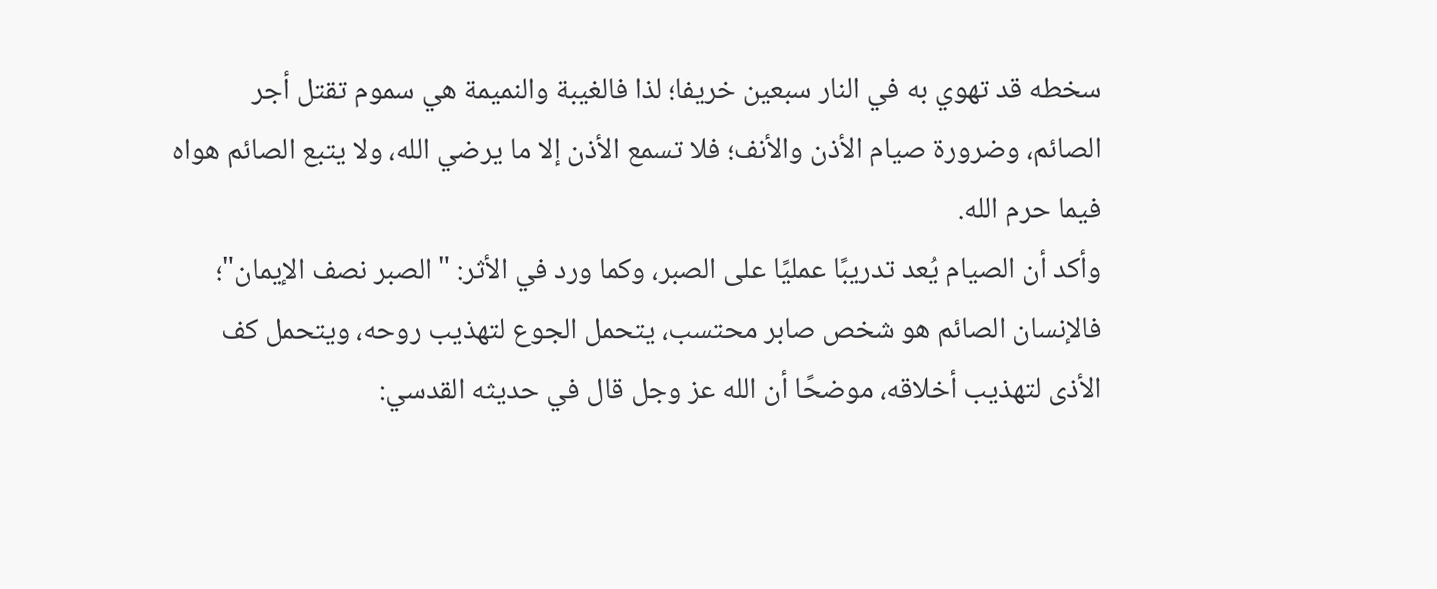سخطه قد تهوي به في النار سبعين خريفا؛ لذا فالغيبة والنميمة هي سموم تقتل أجر الصائم، وضرورة صيام الأذن والأنف؛ فلا تسمع الأذن إلا ما يرضي الله، ولا يتبع الصائم هواه فيما حرم الله.
وأكد أن الصيام يُعد تدريبًا عمليًا على الصبر، وكما ورد في الأثر: "الصبر نصف الإيمان"؛ فالإنسان الصائم هو شخص صابر محتسب، يتحمل الجوع لتهذيب روحه، ويتحمل كف الأذى لتهذيب أخلاقه، موضحًا أن الله عز وجل قال في حديثه القدسي: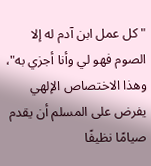"كل عمل ابن آدم له إلا الصوم فهو لي وأنا أجزي به"، وهذا الاختصاص الإلهي يفرض على المسلم أن يقدم صيامًا نظيفًا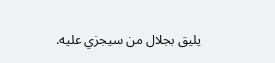يليق بجلال من سيجزي عليه.